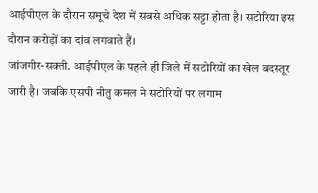आईपीएल के दौरान समूचे देश में सबसे अधिक सट्टा होता है। सटोरिया इस दौरान करोड़ों का दांव लगवाते हैं।
जांजगीर-सक्ती. आईपीएल के पहले ही जिले में सटोरियों का खेल बदस्तूर जारी है। जबकि एसपी नीतु कमल ने सटोरियों पर लगाम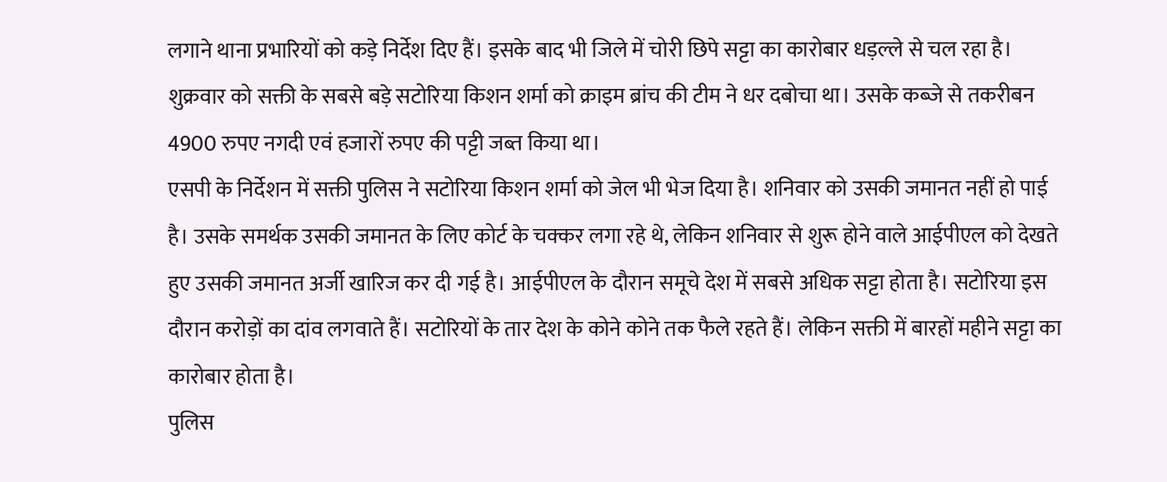लगाने थाना प्रभारियों को कड़े निर्देश दिए हैं। इसके बाद भी जिले में चोरी छिपे सट्टा का कारोबार धड़ल्ले से चल रहा है। शुक्रवार को सक्ती के सबसे बड़े सटोरिया किशन शर्मा को क्राइम ब्रांच की टीम ने धर दबोचा था। उसके कब्जे से तकरीबन 4900 रुपए नगदी एवं हजारों रुपए की पट्टी जब्त किया था।
एसपी के निर्देशन में सक्ती पुलिस ने सटोरिया किशन शर्मा को जेल भी भेज दिया है। शनिवार को उसकी जमानत नहीं हो पाई है। उसके समर्थक उसकी जमानत के लिए कोर्ट के चक्कर लगा रहे थे, लेकिन शनिवार से शुरू होने वाले आईपीएल को देखते हुए उसकी जमानत अर्जी खारिज कर दी गई है। आईपीएल के दौरान समूचे देश में सबसे अधिक सट्टा होता है। सटोरिया इस दौरान करोड़ों का दांव लगवाते हैं। सटोरियों के तार देश के कोने कोने तक फैले रहते हैं। लेकिन सक्ती में बारहों महीने सट्टा का कारोबार होता है।
पुलिस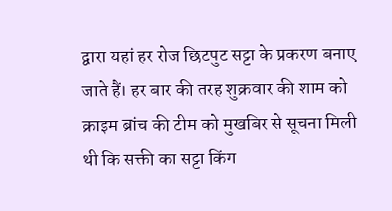द्वारा यहां हर रोज छिटपुट सट्टा के प्रकरण बनाए जाते हैं। हर बार की तरह शुक्रवार की शाम को क्राइम ब्रांच की टीम को मुखबिर से सूचना मिली थी कि सक्ती का सट्टा किंग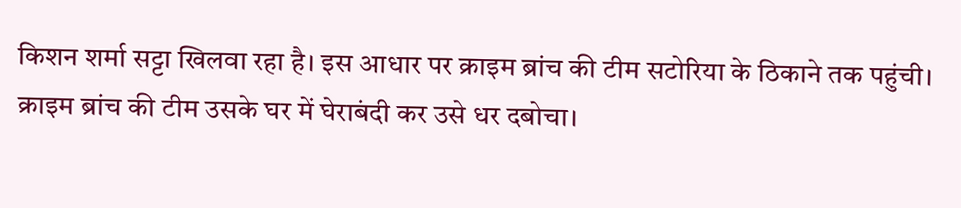किशन शर्मा सट्टा खिलवा रहा है। इस आधार पर क्राइम ब्रांच की टीम सटोरिया के ठिकाने तक पहुंची।
क्राइम ब्रांच की टीम उसके घर में घेराबंदी कर उसे धर दबोचा।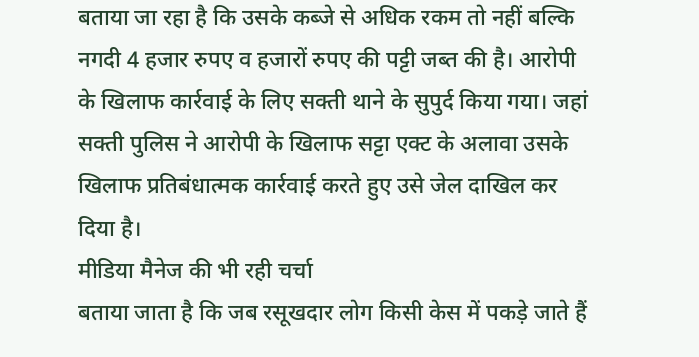बताया जा रहा है कि उसके कब्जे से अधिक रकम तो नहीं बल्कि नगदी 4 हजार रुपए व हजारों रुपए की पट्टी जब्त की है। आरोपी के खिलाफ कार्रवाई के लिए सक्ती थाने के सुपुर्द किया गया। जहां सक्ती पुलिस ने आरोपी के खिलाफ सट्टा एक्ट के अलावा उसके खिलाफ प्रतिबंधात्मक कार्रवाई करते हुए उसे जेल दाखिल कर दिया है।
मीडिया मैनेज की भी रही चर्चा
बताया जाता है कि जब रसूखदार लोग किसी केस में पकड़े जाते हैं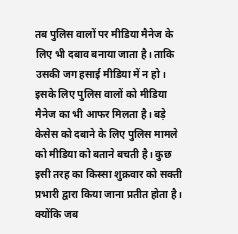तब पुलिस वालों पर मीडिया मैनेज के लिए भी दबाव बनाया जाता है। ताकि उसकी जग हसाई मीडिया में न हो। इसके लिए पुलिस वालों को मीडिया मैनेज का भी आफर मिलता है। बड़े केसेस को दबाने के लिए पुलिस मामले को मीडिया को बताने बचती है। कुछ इसी तरह का किस्सा शुक्रवार को सक्ती प्रभारी द्वारा किया जाना प्रतीत होता है। क्योंकि जब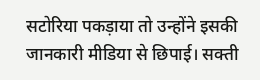सटोरिया पकड़ाया तो उन्होंने इसकी जानकारी मीडिया से छिपाई। सक्ती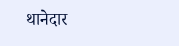थानेदार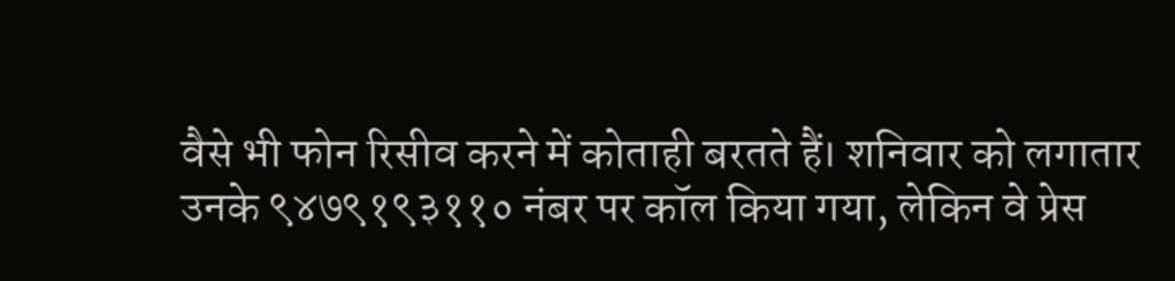वैसे भी फोन रिसीव करने में कोताही बरतते हैं। शनिवार को लगातार उनके ९४७९१९३११० नंबर पर कॉल किया गया, लेकिन वे प्रेस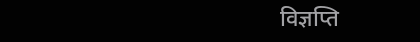विज्ञप्ति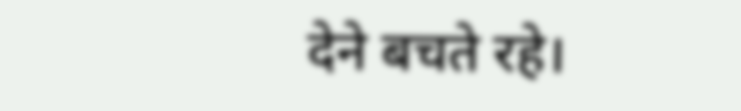देने बचते रहे।